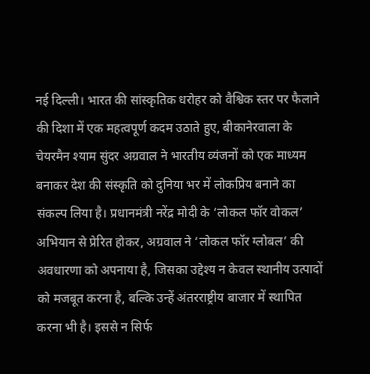नई दिल्ली। भारत की सांस्कृतिक धरोहर को वैश्विक स्तर पर फैलाने की दिशा में एक महत्वपूर्ण कदम उठाते हुए, बीकानेरवाला के चेयरमैन श्याम सुंदर अग्रवाल ने भारतीय व्यंजनों को एक माध्यम बनाकर देश की संस्कृति को दुनिया भर में लोकप्रिय बनाने का संकल्प लिया है। प्रधानमंत्री नरेंद्र मोदी के ‘लोकल फॉर वोकल’ अभियान से प्रेरित होकर, अग्रवाल ने ‘लोकल फॉर ग्लोबल’ की अवधारणा को अपनाया है, जिसका उद्देश्य न केवल स्थानीय उत्पादों को मजबूत करना है, बल्कि उन्हें अंतरराष्ट्रीय बाजार में स्थापित करना भी है। इससे न सिर्फ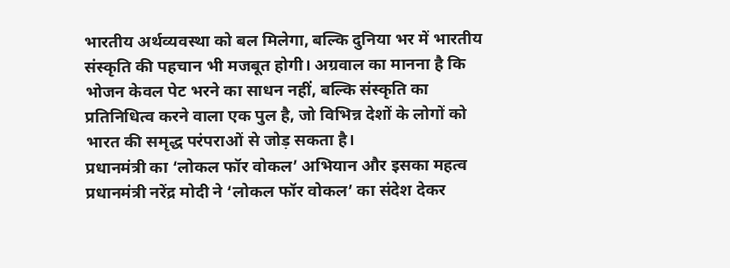भारतीय अर्थव्यवस्था को बल मिलेगा, बल्कि दुनिया भर में भारतीय संस्कृति की पहचान भी मजबूत होगी। अग्रवाल का मानना है कि भोजन केवल पेट भरने का साधन नहीं, बल्कि संस्कृति का प्रतिनिधित्व करने वाला एक पुल है, जो विभिन्न देशों के लोगों को भारत की समृद्ध परंपराओं से जोड़ सकता है।
प्रधानमंत्री का ‘लोकल फॉर वोकल’ अभियान और इसका महत्व
प्रधानमंत्री नरेंद्र मोदी ने ‘लोकल फॉर वोकल’ का संदेश देकर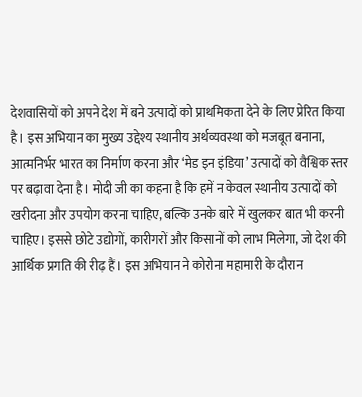देशवासियों को अपने देश में बने उत्पादों को प्राथमिकता देने के लिए प्रेरित किया है। इस अभियान का मुख्य उद्देश्य स्थानीय अर्थव्यवस्था को मजबूत बनाना, आत्मनिर्भर भारत का निर्माण करना और ‘मेड इन इंडिया’ उत्पादों को वैश्विक स्तर पर बढ़ावा देना है। मोदी जी का कहना है कि हमें न केवल स्थानीय उत्पादों को खरीदना और उपयोग करना चाहिए, बल्कि उनके बारे में खुलकर बात भी करनी चाहिए। इससे छोटे उद्योगों, कारीगरों और किसानों को लाभ मिलेगा, जो देश की आर्थिक प्रगति की रीढ़ हैं। इस अभियान ने कोरोना महामारी के दौरान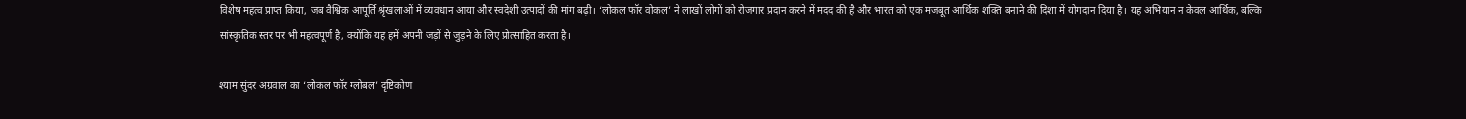विशेष महत्व प्राप्त किया, जब वैश्विक आपूर्ति श्रृंखलाओं में व्यवधान आया और स्वदेशी उत्पादों की मांग बढ़ी। ‘लोकल फॉर वोकल’ ने लाखों लोगों को रोजगार प्रदान करने में मदद की है और भारत को एक मजबूत आर्थिक शक्ति बनाने की दिशा में योगदान दिया है। यह अभियान न केवल आर्थिक, बल्कि सांस्कृतिक स्तर पर भी महत्वपूर्ण है, क्योंकि यह हमें अपनी जड़ों से जुड़ने के लिए प्रोत्साहित करता है।

श्याम सुंदर अग्रवाल का ‘लोकल फॉर ग्लोबल’ दृष्टिकोण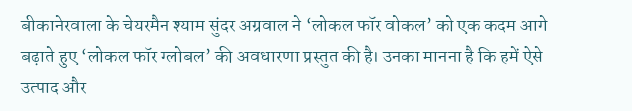बीकानेरवाला के चेयरमैन श्याम सुंदर अग्रवाल ने ‘लोकल फॉर वोकल’ को एक कदम आगे बढ़ाते हुए ‘लोकल फॉर ग्लोबल’ की अवधारणा प्रस्तुत की है। उनका मानना है कि हमें ऐसे उत्पाद और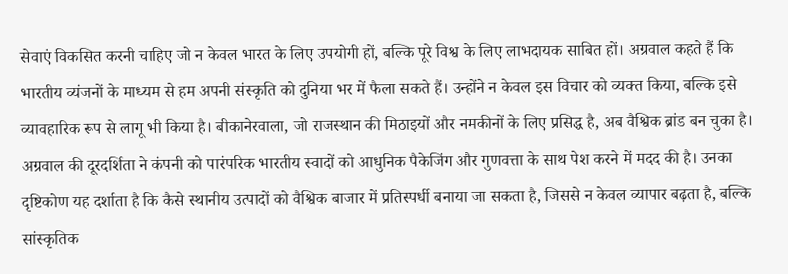सेवाएं विकसित करनी चाहिए जो न केवल भारत के लिए उपयोगी हों, बल्कि पूरे विश्व के लिए लाभदायक साबित हों। अग्रवाल कहते हैं कि भारतीय व्यंजनों के माध्यम से हम अपनी संस्कृति को दुनिया भर में फैला सकते हैं। उन्होंने न केवल इस विचार को व्यक्त किया, बल्कि इसे व्यावहारिक रूप से लागू भी किया है। बीकानेरवाला, जो राजस्थान की मिठाइयों और नमकीनों के लिए प्रसिद्ध है, अब वैश्विक ब्रांड बन चुका है। अग्रवाल की दूरदर्शिता ने कंपनी को पारंपरिक भारतीय स्वादों को आधुनिक पैकेजिंग और गुणवत्ता के साथ पेश करने में मदद की है। उनका दृष्टिकोण यह दर्शाता है कि कैसे स्थानीय उत्पादों को वैश्विक बाजार में प्रतिस्पर्धी बनाया जा सकता है, जिससे न केवल व्यापार बढ़ता है, बल्कि सांस्कृतिक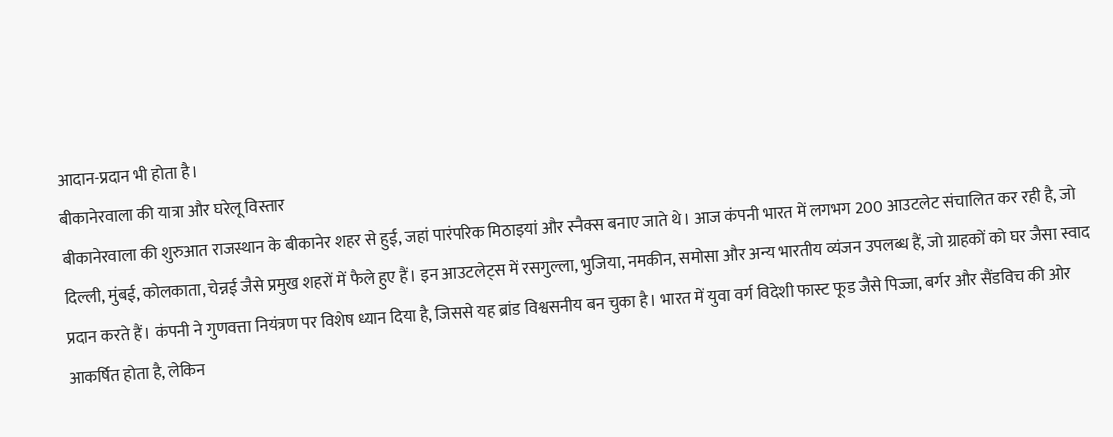आदान-प्रदान भी होता है।
बीकानेरवाला की यात्रा और घरेलू विस्तार
बीकानेरवाला की शुरुआत राजस्थान के बीकानेर शहर से हुई, जहां पारंपरिक मिठाइयां और स्नैक्स बनाए जाते थे। आज कंपनी भारत में लगभग 200 आउटलेट संचालित कर रही है, जो दिल्ली, मुंबई, कोलकाता, चेन्नई जैसे प्रमुख शहरों में फैले हुए हैं। इन आउटलेट्स में रसगुल्ला, भुजिया, नमकीन, समोसा और अन्य भारतीय व्यंजन उपलब्ध हैं, जो ग्राहकों को घर जैसा स्वाद प्रदान करते हैं। कंपनी ने गुणवत्ता नियंत्रण पर विशेष ध्यान दिया है, जिससे यह ब्रांड विश्वसनीय बन चुका है। भारत में युवा वर्ग विदेशी फास्ट फूड जैसे पिज्जा, बर्गर और सैंडविच की ओर आकर्षित होता है, लेकिन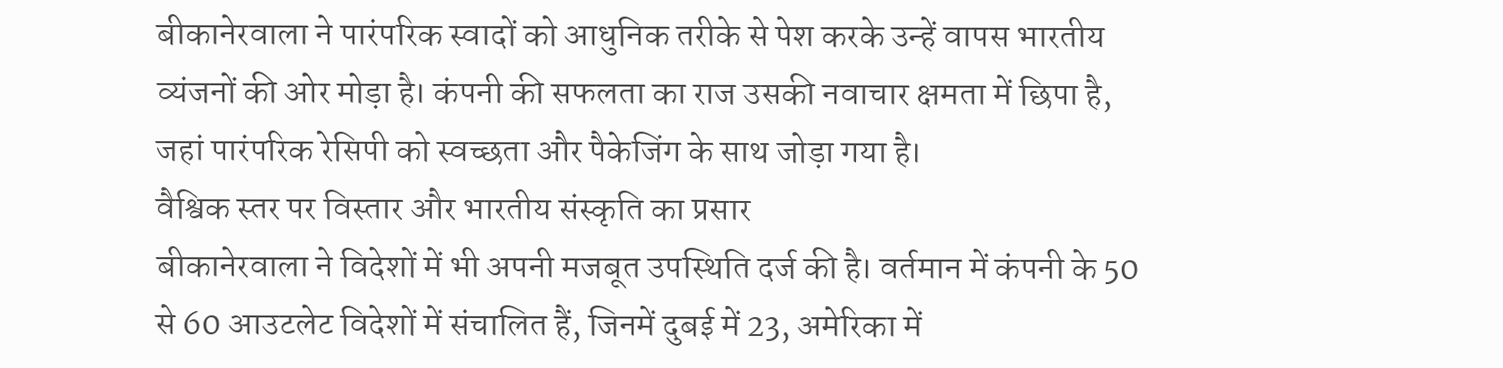बीकानेरवाला ने पारंपरिक स्वादों को आधुनिक तरीके से पेश करके उन्हें वापस भारतीय व्यंजनों की ओर मोड़ा है। कंपनी की सफलता का राज उसकी नवाचार क्षमता में छिपा है, जहां पारंपरिक रेसिपी को स्वच्छता और पैकेजिंग के साथ जोड़ा गया है।
वैश्विक स्तर पर विस्तार और भारतीय संस्कृति का प्रसार
बीकानेरवाला ने विदेशों में भी अपनी मजबूत उपस्थिति दर्ज की है। वर्तमान में कंपनी के 50 से 60 आउटलेट विदेशों में संचालित हैं, जिनमें दुबई में 23, अमेरिका में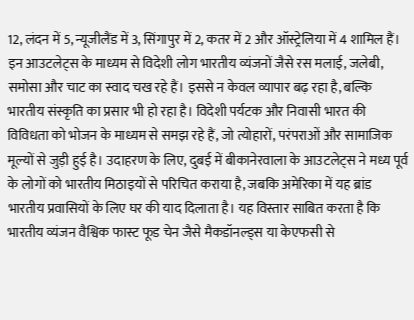12, लंदन में 5, न्यूजीलैंड में 3, सिंगापुर में 2, कतर में 2 और ऑस्ट्रेलिया में 4 शामिल हैं। इन आउटलेट्स के माध्यम से विदेशी लोग भारतीय व्यंजनों जैसे रस मलाई, जलेबी, समोसा और चाट का स्वाद चख रहे हैं। इससे न केवल व्यापार बढ़ रहा है, बल्कि भारतीय संस्कृति का प्रसार भी हो रहा है। विदेशी पर्यटक और निवासी भारत की विविधता को भोजन के माध्यम से समझ रहे हैं, जो त्योहारों, परंपराओं और सामाजिक मूल्यों से जुड़ी हुई है। उदाहरण के लिए, दुबई में बीकानेरवाला के आउटलेट्स ने मध्य पूर्व के लोगों को भारतीय मिठाइयों से परिचित कराया है, जबकि अमेरिका में यह ब्रांड भारतीय प्रवासियों के लिए घर की याद दिलाता है। यह विस्तार साबित करता है कि भारतीय व्यंजन वैश्विक फास्ट फूड चेन जैसे मैकडॉनल्ड्स या केएफसी से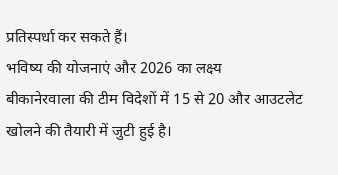प्रतिस्पर्धा कर सकते हैं।
भविष्य की योजनाएं और 2026 का लक्ष्य
बीकानेरवाला की टीम विदेशों में 15 से 20 और आउटलेट खोलने की तैयारी में जुटी हुई है।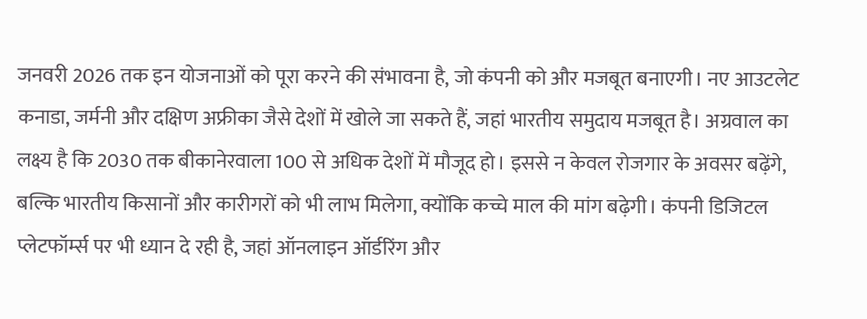जनवरी 2026 तक इन योजनाओं को पूरा करने की संभावना है, जो कंपनी को और मजबूत बनाएगी। नए आउटलेट कनाडा, जर्मनी और दक्षिण अफ्रीका जैसे देशों में खोले जा सकते हैं, जहां भारतीय समुदाय मजबूत है। अग्रवाल का लक्ष्य है कि 2030 तक बीकानेरवाला 100 से अधिक देशों में मौजूद हो। इससे न केवल रोजगार के अवसर बढ़ेंगे, बल्कि भारतीय किसानों और कारीगरों को भी लाभ मिलेगा, क्योंकि कच्चे माल की मांग बढ़ेगी। कंपनी डिजिटल प्लेटफॉर्म्स पर भी ध्यान दे रही है, जहां ऑनलाइन ऑर्डरिंग और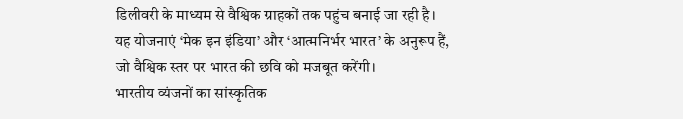डिलीवरी के माध्यम से वैश्विक ग्राहकों तक पहुंच बनाई जा रही है। यह योजनाएं ‘मेक इन इंडिया’ और ‘आत्मनिर्भर भारत’ के अनुरूप हैं, जो वैश्विक स्तर पर भारत की छवि को मजबूत करेंगी।
भारतीय व्यंजनों का सांस्कृतिक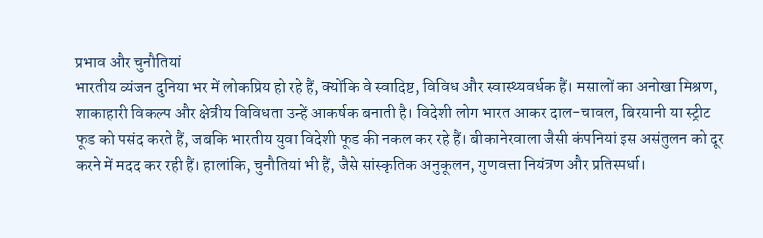प्रभाव और चुनौतियां
भारतीय व्यंजन दुनिया भर में लोकप्रिय हो रहे हैं, क्योंकि वे स्वादिष्ट, विविध और स्वास्थ्यवर्धक हैं। मसालों का अनोखा मिश्रण, शाकाहारी विकल्प और क्षेत्रीय विविधता उन्हें आकर्षक बनाती है। विदेशी लोग भारत आकर दाल-चावल, बिरयानी या स्ट्रीट फूड को पसंद करते हैं, जबकि भारतीय युवा विदेशी फूड की नकल कर रहे हैं। बीकानेरवाला जैसी कंपनियां इस असंतुलन को दूर करने में मदद कर रही हैं। हालांकि, चुनौतियां भी हैं, जैसे सांस्कृतिक अनुकूलन, गुणवत्ता नियंत्रण और प्रतिस्पर्धा।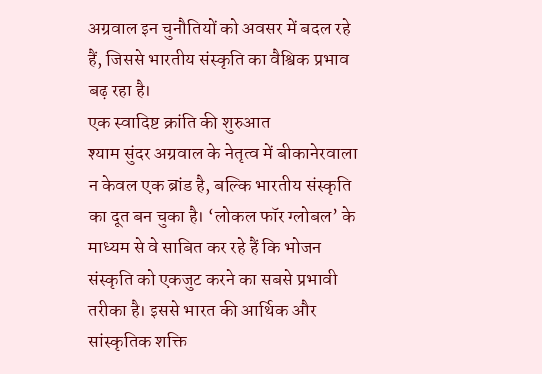अग्रवाल इन चुनौतियों को अवसर में बदल रहे हैं, जिससे भारतीय संस्कृति का वैश्विक प्रभाव बढ़ रहा है।
एक स्वादिष्ट क्रांति की शुरुआत
श्याम सुंदर अग्रवाल के नेतृत्व में बीकानेरवाला न केवल एक ब्रांड है, बल्कि भारतीय संस्कृति का दूत बन चुका है। ‘लोकल फॉर ग्लोबल’ के माध्यम से वे साबित कर रहे हैं कि भोजन संस्कृति को एकजुट करने का सबसे प्रभावी तरीका है। इससे भारत की आर्थिक और सांस्कृतिक शक्ति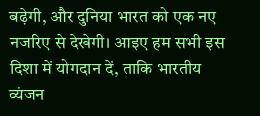बढ़ेगी, और दुनिया भारत को एक नए नजरिए से देखेगी। आइए हम सभी इस दिशा में योगदान दें, ताकि भारतीय व्यंजन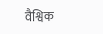वैश्विक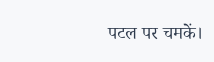पटल पर चमकें।